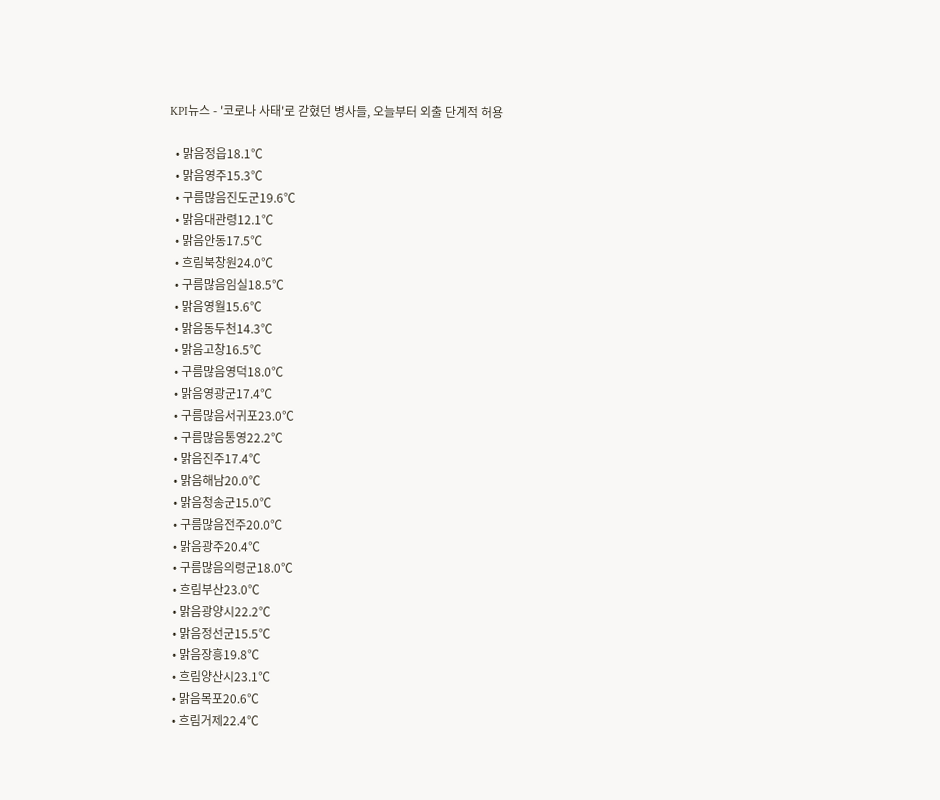KPI뉴스 - '코로나 사태'로 갇혔던 병사들, 오늘부터 외출 단계적 허용

  • 맑음정읍18.1℃
  • 맑음영주15.3℃
  • 구름많음진도군19.6℃
  • 맑음대관령12.1℃
  • 맑음안동17.5℃
  • 흐림북창원24.0℃
  • 구름많음임실18.5℃
  • 맑음영월15.6℃
  • 맑음동두천14.3℃
  • 맑음고창16.5℃
  • 구름많음영덕18.0℃
  • 맑음영광군17.4℃
  • 구름많음서귀포23.0℃
  • 구름많음통영22.2℃
  • 맑음진주17.4℃
  • 맑음해남20.0℃
  • 맑음청송군15.0℃
  • 구름많음전주20.0℃
  • 맑음광주20.4℃
  • 구름많음의령군18.0℃
  • 흐림부산23.0℃
  • 맑음광양시22.2℃
  • 맑음정선군15.5℃
  • 맑음장흥19.8℃
  • 흐림양산시23.1℃
  • 맑음목포20.6℃
  • 흐림거제22.4℃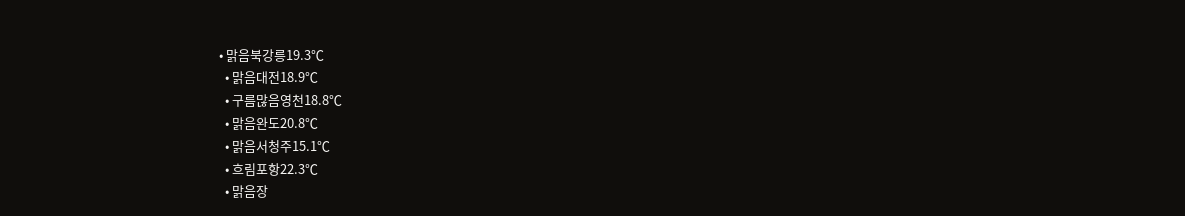• 맑음북강릉19.3℃
  • 맑음대전18.9℃
  • 구름많음영천18.8℃
  • 맑음완도20.8℃
  • 맑음서청주15.1℃
  • 흐림포항22.3℃
  • 맑음장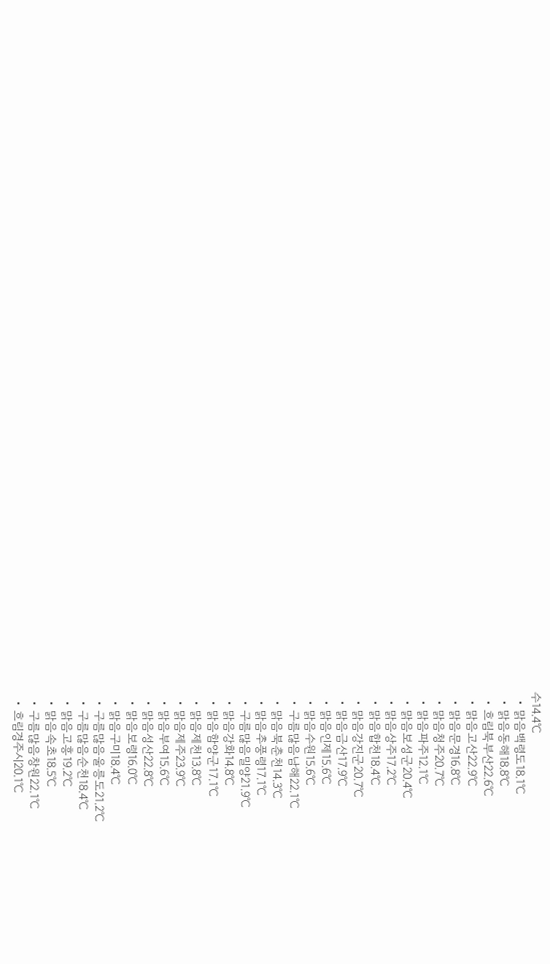수14.4℃
  • 맑음백령도18.1℃
  • 맑음동해18.8℃
  • 흐림북부산22.6℃
  • 맑음고산22.9℃
  • 맑음문경16.8℃
  • 맑음청주20.7℃
  • 맑음파주12.1℃
  • 맑음보성군20.4℃
  • 맑음상주17.2℃
  • 맑음합천18.4℃
  • 맑음강진군20.7℃
  • 맑음금산17.9℃
  • 맑음인제15.6℃
  • 맑음수원15.6℃
  • 구름많음남해22.1℃
  • 맑음북춘천14.3℃
  • 맑음추풍령17.1℃
  • 구름많음밀양21.9℃
  • 맑음강화14.8℃
  • 맑음함양군17.1℃
  • 맑음제천13.8℃
  • 맑음제주23.9℃
  • 맑음부여15.6℃
  • 맑음성산22.8℃
  • 맑음보령16.0℃
  • 맑음구미18.4℃
  • 구름많음울릉도21.2℃
  • 구름많음순천18.4℃
  • 맑음고흥19.2℃
  • 맑음속초18.5℃
  • 구름많음창원22.1℃
  • 흐림경주시20.1℃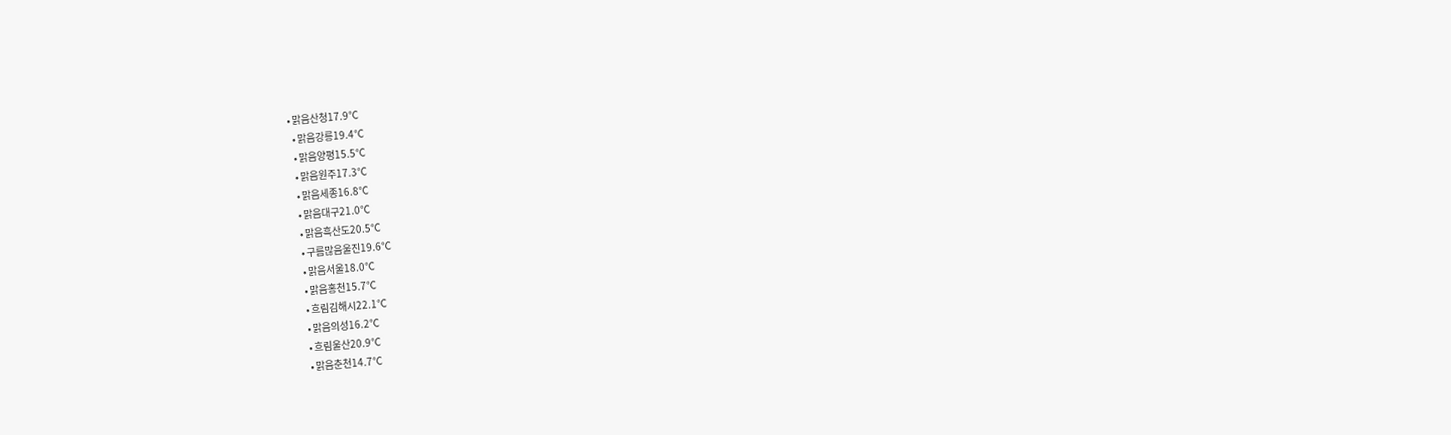• 맑음산청17.9℃
  • 맑음강릉19.4℃
  • 맑음양평15.5℃
  • 맑음원주17.3℃
  • 맑음세종16.8℃
  • 맑음대구21.0℃
  • 맑음흑산도20.5℃
  • 구름많음울진19.6℃
  • 맑음서울18.0℃
  • 맑음홍천15.7℃
  • 흐림김해시22.1℃
  • 맑음의성16.2℃
  • 흐림울산20.9℃
  • 맑음춘천14.7℃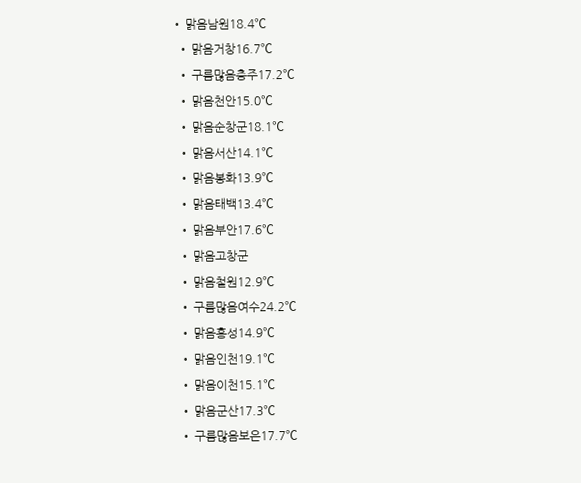• 맑음남원18.4℃
  • 맑음거창16.7℃
  • 구름많음충주17.2℃
  • 맑음천안15.0℃
  • 맑음순창군18.1℃
  • 맑음서산14.1℃
  • 맑음봉화13.9℃
  • 맑음태백13.4℃
  • 맑음부안17.6℃
  • 맑음고창군
  • 맑음철원12.9℃
  • 구름많음여수24.2℃
  • 맑음홍성14.9℃
  • 맑음인천19.1℃
  • 맑음이천15.1℃
  • 맑음군산17.3℃
  • 구름많음보은17.7℃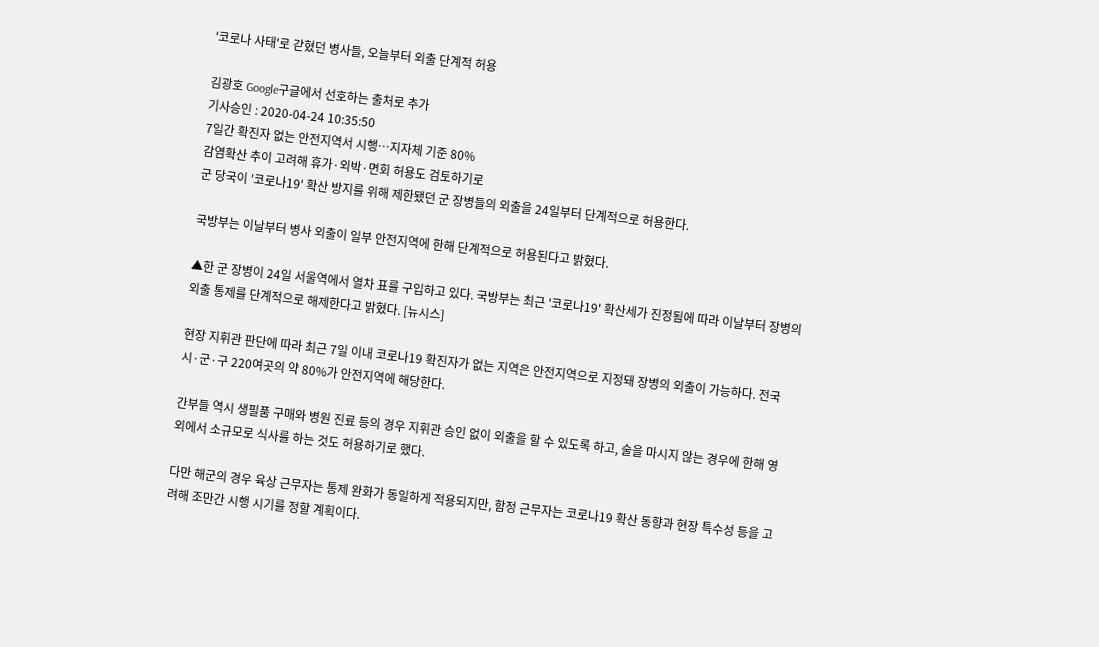'코로나 사태'로 갇혔던 병사들, 오늘부터 외출 단계적 허용

김광호 Google구글에서 선호하는 출처로 추가
기사승인 : 2020-04-24 10:35:50
7일간 확진자 없는 안전지역서 시행…지자체 기준 80%
감염확산 추이 고려해 휴가·외박·면회 허용도 검토하기로
군 당국이 '코로나19' 확산 방지를 위해 제한됐던 군 장병들의 외출을 24일부터 단계적으로 허용한다.

국방부는 이날부터 병사 외출이 일부 안전지역에 한해 단계적으로 허용된다고 밝혔다.

▲한 군 장병이 24일 서울역에서 열차 표를 구입하고 있다. 국방부는 최근 '코로나19' 확산세가 진정됨에 따라 이날부터 장병의 외출 통제를 단계적으로 해제한다고 밝혔다. [뉴시스]

현장 지휘관 판단에 따라 최근 7일 이내 코로나19 확진자가 없는 지역은 안전지역으로 지정돼 장병의 외출이 가능하다. 전국 시·군·구 220여곳의 약 80%가 안전지역에 해당한다.

간부들 역시 생필품 구매와 병원 진료 등의 경우 지휘관 승인 없이 외출을 할 수 있도록 하고, 술을 마시지 않는 경우에 한해 영외에서 소규모로 식사를 하는 것도 허용하기로 했다.

다만 해군의 경우 육상 근무자는 통제 완화가 동일하게 적용되지만, 함정 근무자는 코로나19 확산 동향과 현장 특수성 등을 고려해 조만간 시행 시기를 정할 계획이다.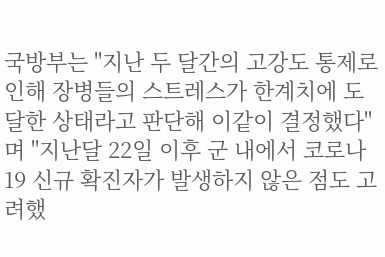국방부는 "지난 두 달간의 고강도 통제로 인해 장병들의 스트레스가 한계치에 도달한 상태라고 판단해 이같이 결정했다"며 "지난달 22일 이후 군 내에서 코로나19 신규 확진자가 발생하지 않은 점도 고려했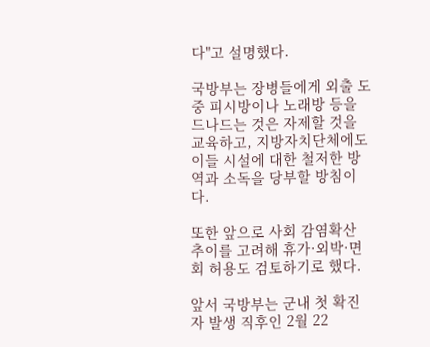다"고 설명했다.

국방부는 장병들에게 외출 도중 피시방이나 노래방 등을 드나드는 것은 자제할 것을 교육하고, 지방자치단체에도 이들 시설에 대한 철저한 방역과 소독을 당부할 방침이다.

또한 앞으로 사회 감염확산 추이를 고려해 휴가·외박·면회 허용도 검토하기로 했다.

앞서 국방부는 군내 첫 확진자 발생 직후인 2월 22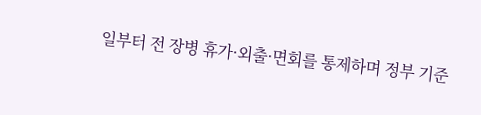일부터 전 장병 휴가·외출·면회를 통제하며 정부 기준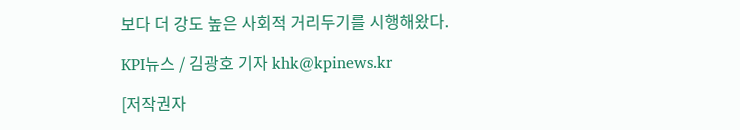보다 더 강도 높은 사회적 거리두기를 시행해왔다.

KPI뉴스 / 김광호 기자 khk@kpinews.kr

[저작권자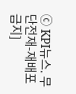ⓒ KPI뉴스. 무단전재-재배포 금지]